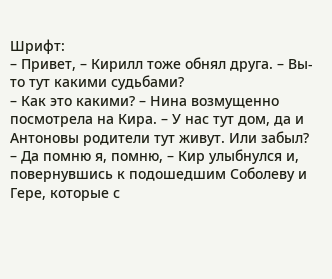Шрифт:
– Привет, – Кирилл тоже обнял друга. – Вы-то тут какими судьбами?
– Как это какими? – Нина возмущенно посмотрела на Кира. – У нас тут дом, да и Антоновы родители тут живут. Или забыл?
– Да помню я, помню, – Кир улыбнулся и, повернувшись к подошедшим Соболеву и Гере, которые с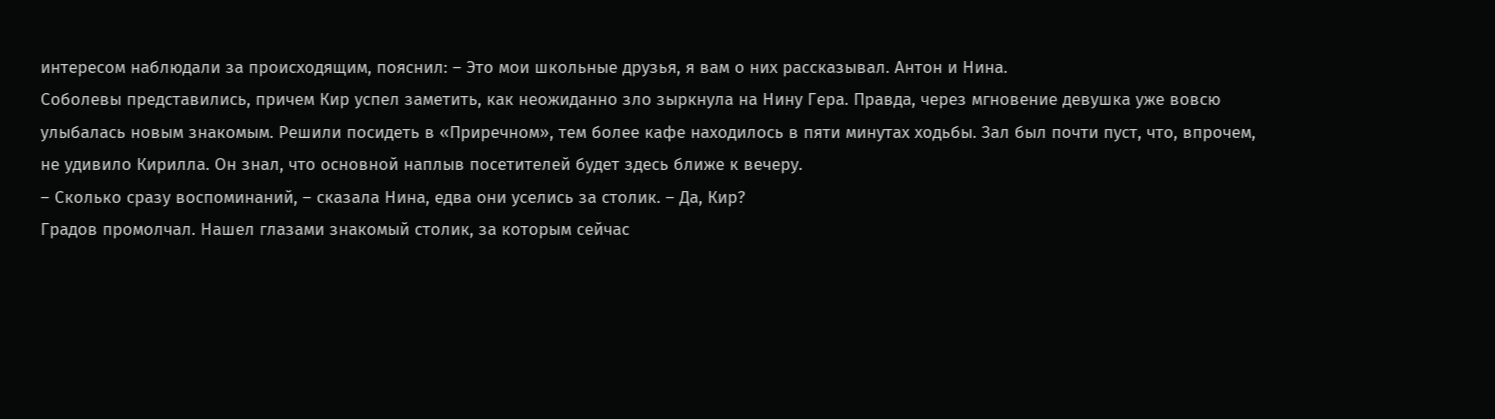интересом наблюдали за происходящим, пояснил: – Это мои школьные друзья, я вам о них рассказывал. Антон и Нина.
Соболевы представились, причем Кир успел заметить, как неожиданно зло зыркнула на Нину Гера. Правда, через мгновение девушка уже вовсю улыбалась новым знакомым. Решили посидеть в «Приречном», тем более кафе находилось в пяти минутах ходьбы. Зал был почти пуст, что, впрочем, не удивило Кирилла. Он знал, что основной наплыв посетителей будет здесь ближе к вечеру.
– Сколько сразу воспоминаний, – сказала Нина, едва они уселись за столик. – Да, Кир?
Градов промолчал. Нашел глазами знакомый столик, за которым сейчас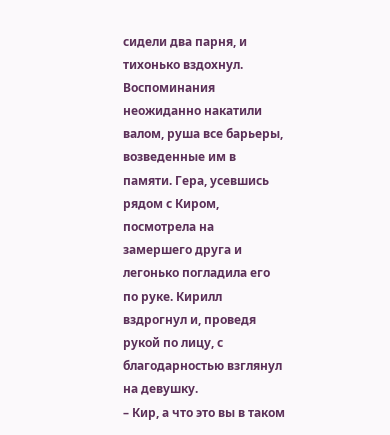сидели два парня, и тихонько вздохнул. Воспоминания неожиданно накатили валом, руша все барьеры, возведенные им в памяти. Гера, усевшись рядом с Киром, посмотрела на замершего друга и легонько погладила его по руке. Кирилл вздрогнул и, проведя рукой по лицу, с благодарностью взглянул на девушку.
– Кир, а что это вы в таком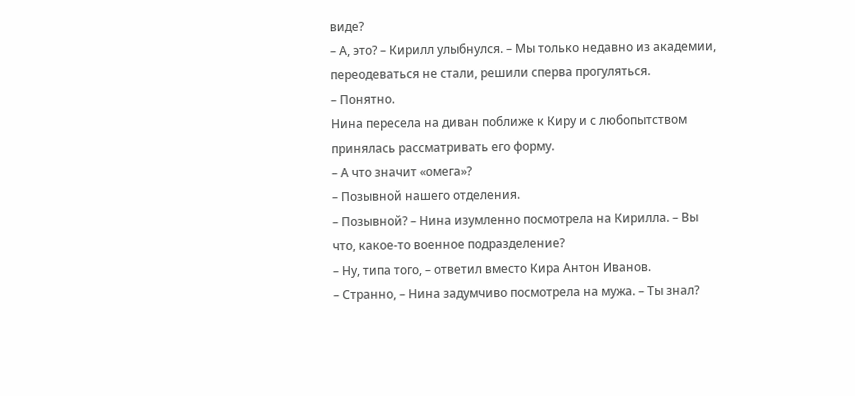виде?
– А, это? – Кирилл улыбнулся. – Мы только недавно из академии, переодеваться не стали, решили сперва прогуляться.
– Понятно.
Нина пересела на диван поближе к Киру и с любопытством принялась рассматривать его форму.
– А что значит «омега»?
– Позывной нашего отделения.
– Позывной? – Нина изумленно посмотрела на Кирилла. – Вы что, какое-то военное подразделение?
– Ну, типа того, – ответил вместо Кира Антон Иванов.
– Странно, – Нина задумчиво посмотрела на мужа. – Ты знал?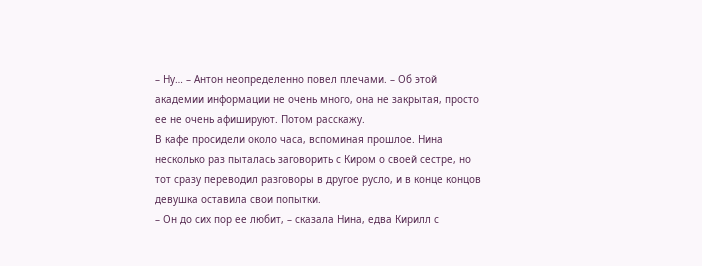– Ну… – Антон неопределенно повел плечами. – Об этой академии информации не очень много, она не закрытая, просто ее не очень афишируют. Потом расскажу.
В кафе просидели около часа, вспоминая прошлое. Нина несколько раз пыталась заговорить с Киром о своей сестре, но тот сразу переводил разговоры в другое русло, и в конце концов девушка оставила свои попытки.
– Он до сих пор ее любит, – сказала Нина, едва Кирилл с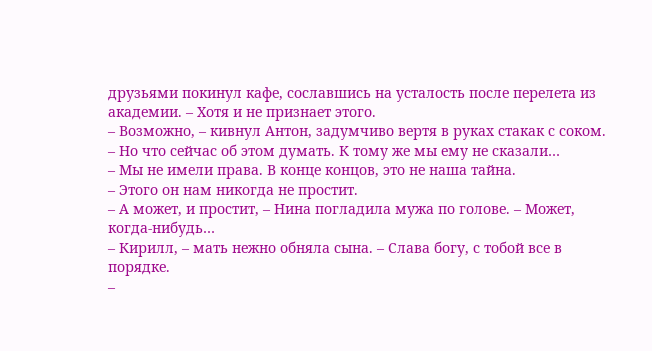друзьями покинул кафе, сославшись на усталость после перелета из академии. – Хотя и не признает этого.
– Возможно, – кивнул Антон, задумчиво вертя в руках стакак с соком. – Но что сейчас об этом думать. К тому же мы ему не сказали…
– Мы не имели права. В конце концов, это не наша тайна.
– Этого он нам никогда не простит.
– А может, и простит, – Нина погладила мужа по голове. – Может, когда-нибудь…
– Кирилл, – мать нежно обняла сына. – Слава богу, с тобой все в порядке.
–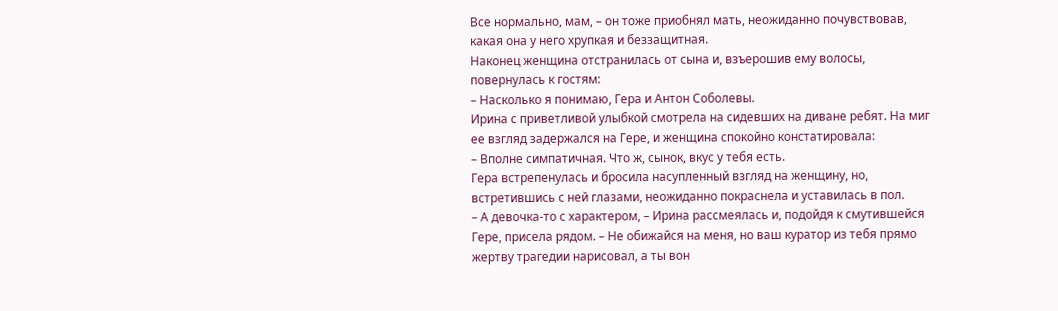Все нормально, мам, – он тоже приобнял мать, неожиданно почувствовав, какая она у него хрупкая и беззащитная.
Наконец женщина отстранилась от сына и, взъерошив ему волосы, повернулась к гостям:
– Насколько я понимаю, Гера и Антон Соболевы.
Ирина с приветливой улыбкой смотрела на сидевших на диване ребят. На миг ее взгляд задержался на Гере, и женщина спокойно констатировала:
– Вполне симпатичная. Что ж, сынок, вкус у тебя есть.
Гера встрепенулась и бросила насупленный взгляд на женщину, но, встретившись с ней глазами, неожиданно покраснела и уставилась в пол.
– А девочка-то с характером, – Ирина рассмеялась и, подойдя к смутившейся Гере, присела рядом. – Не обижайся на меня, но ваш куратор из тебя прямо жертву трагедии нарисовал, а ты вон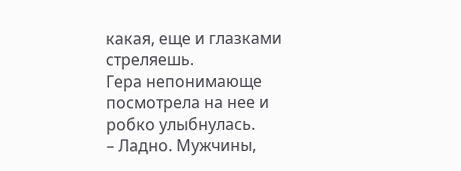какая, еще и глазками стреляешь.
Гера непонимающе посмотрела на нее и робко улыбнулась.
– Ладно. Мужчины,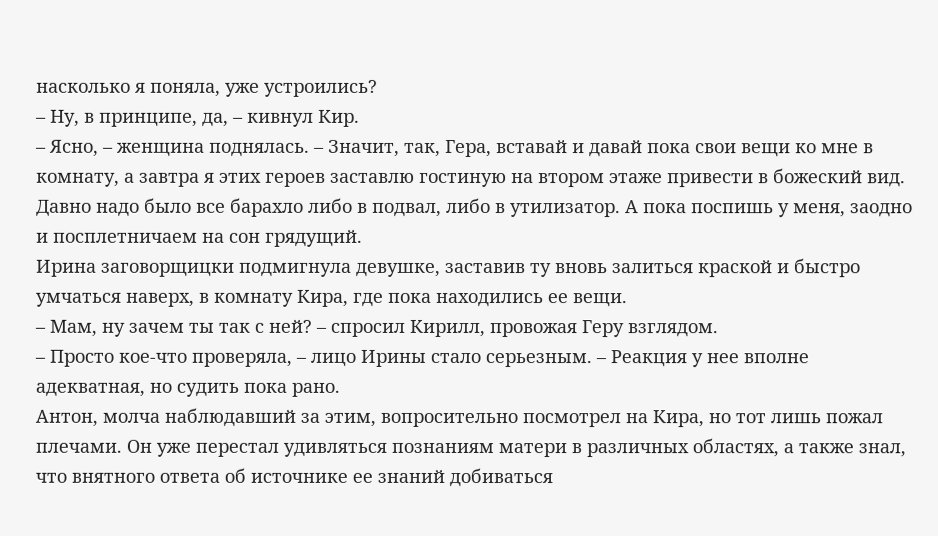насколько я поняла, уже устроились?
– Ну, в принципе, да, – кивнул Кир.
– Ясно, – женщина поднялась. – Значит, так, Гера, вставай и давай пока свои вещи ко мне в комнату, а завтра я этих героев заставлю гостиную на втором этаже привести в божеский вид. Давно надо было все барахло либо в подвал, либо в утилизатор. А пока поспишь у меня, заодно и посплетничаем на сон грядущий.
Ирина заговорщицки подмигнула девушке, заставив ту вновь залиться краской и быстро умчаться наверх, в комнату Кира, где пока находились ее вещи.
– Мам, ну зачем ты так с ней? – спросил Кирилл, провожая Геру взглядом.
– Просто кое-что проверяла, – лицо Ирины стало серьезным. – Реакция у нее вполне адекватная, но судить пока рано.
Антон, молча наблюдавший за этим, вопросительно посмотрел на Кира, но тот лишь пожал плечами. Он уже перестал удивляться познаниям матери в различных областях, а также знал, что внятного ответа об источнике ее знаний добиваться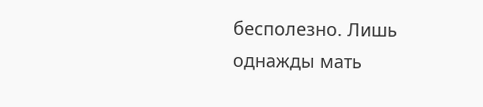бесполезно. Лишь однажды мать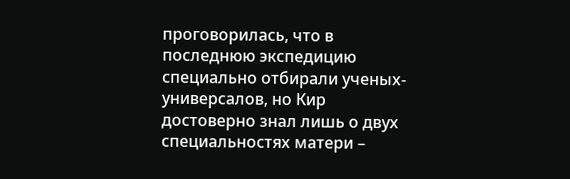проговорилась, что в последнюю экспедицию специально отбирали ученых-универсалов, но Кир достоверно знал лишь о двух специальностях матери –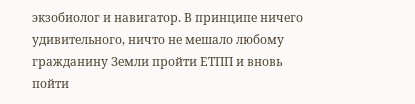экзобиолог и навигатор. В принципе ничего удивительного, ничто не мешало любому гражданину Земли пройти ЕТПП и вновь пойти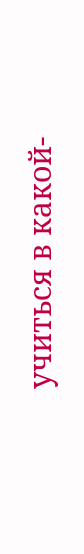учиться в какой-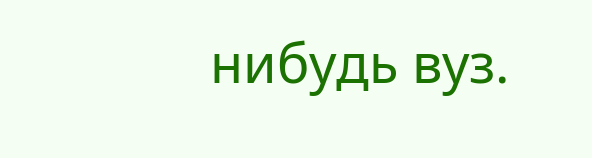нибудь вуз.